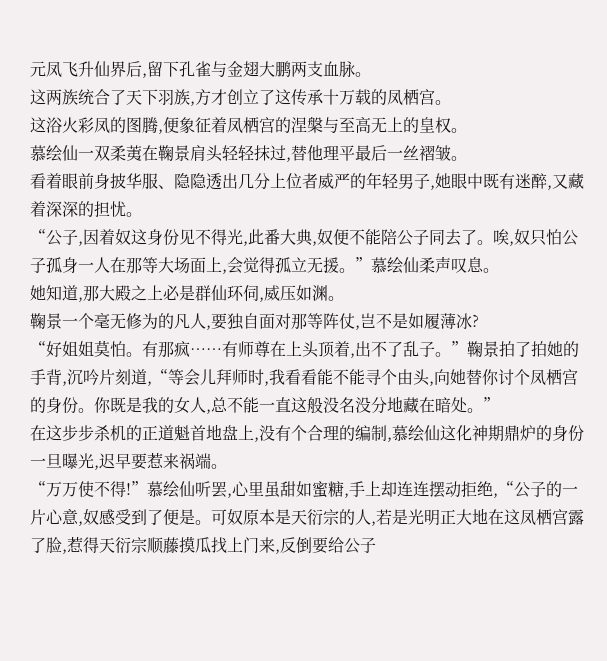元凤飞升仙界后,留下孔雀与金翅大鹏两支血脉。
这两族统合了天下羽族,方才创立了这传承十万载的凤栖宫。
这浴火彩凤的图腾,便象征着凤栖宫的涅槃与至高无上的皇权。
慕绘仙一双柔荑在鞠景肩头轻轻抹过,替他理平最后一丝褶皱。
看着眼前身披华服、隐隐透出几分上位者威严的年轻男子,她眼中既有迷醉,又藏着深深的担忧。
“公子,因着奴这身份见不得光,此番大典,奴便不能陪公子同去了。唉,奴只怕公子孤身一人在那等大场面上,会觉得孤立无援。”慕绘仙柔声叹息。
她知道,那大殿之上必是群仙环伺,威压如渊。
鞠景一个毫无修为的凡人,要独自面对那等阵仗,岂不是如履薄冰?
“好姐姐莫怕。有那疯……有师尊在上头顶着,出不了乱子。”鞠景拍了拍她的手背,沉吟片刻道,“等会儿拜师时,我看看能不能寻个由头,向她替你讨个凤栖宫的身份。你既是我的女人,总不能一直这般没名没分地藏在暗处。”
在这步步杀机的正道魁首地盘上,没有个合理的编制,慕绘仙这化神期鼎炉的身份一旦曝光,迟早要惹来祸端。
“万万使不得!”慕绘仙听罢,心里虽甜如蜜糖,手上却连连摆动拒绝,“公子的一片心意,奴感受到了便是。可奴原本是天衍宗的人,若是光明正大地在这凤栖宫露了脸,惹得天衍宗顺藤摸瓜找上门来,反倒要给公子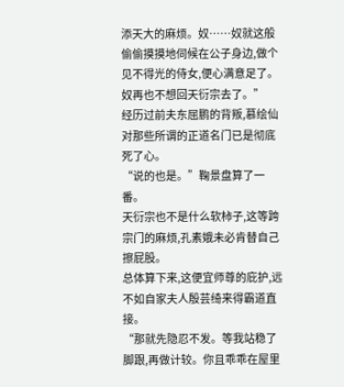添天大的麻烦。奴……奴就这般偷偷摸摸地伺候在公子身边,做个见不得光的侍女,便心满意足了。奴再也不想回天衍宗去了。”
经历过前夫东屈鹏的背叛,慕绘仙对那些所谓的正道名门已是彻底死了心。
“说的也是。”鞠景盘算了一番。
天衍宗也不是什么软柿子,这等跨宗门的麻烦,孔素娥未必肯替自己擦屁股。
总体算下来,这便宜师尊的庇护,远不如自家夫人殷芸绮来得霸道直接。
“那就先隐忍不发。等我站稳了脚跟,再做计较。你且乖乖在屋里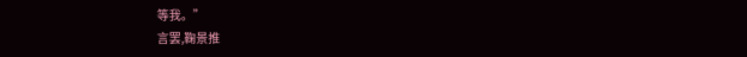等我。”
言罢,鞠景推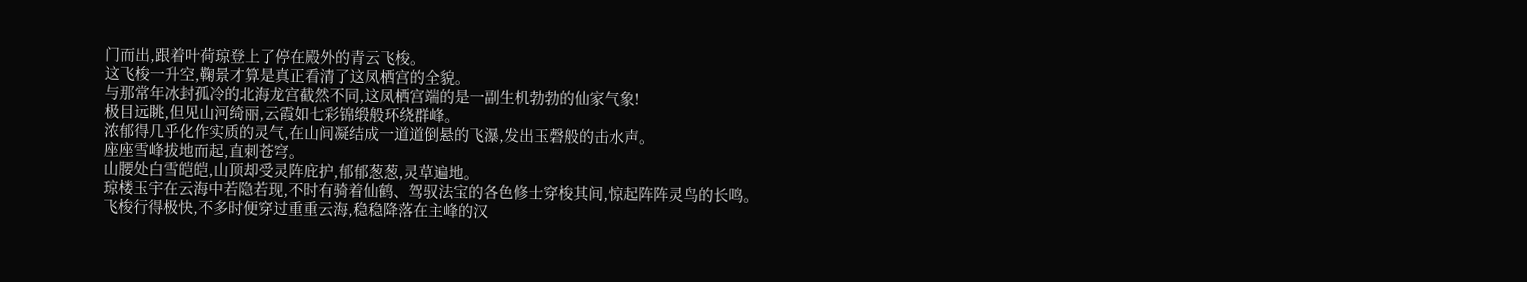门而出,跟着叶荷琼登上了停在殿外的青云飞梭。
这飞梭一升空,鞠景才算是真正看清了这凤栖宫的全貌。
与那常年冰封孤冷的北海龙宫截然不同,这凤栖宫端的是一副生机勃勃的仙家气象!
极目远眺,但见山河绮丽,云霞如七彩锦缎般环绕群峰。
浓郁得几乎化作实质的灵气,在山间凝结成一道道倒悬的飞瀑,发出玉磬般的击水声。
座座雪峰拔地而起,直刺苍穹。
山腰处白雪皑皑,山顶却受灵阵庇护,郁郁葱葱,灵草遍地。
琼楼玉宇在云海中若隐若现,不时有骑着仙鹤、驾驭法宝的各色修士穿梭其间,惊起阵阵灵鸟的长鸣。
飞梭行得极快,不多时便穿过重重云海,稳稳降落在主峰的汉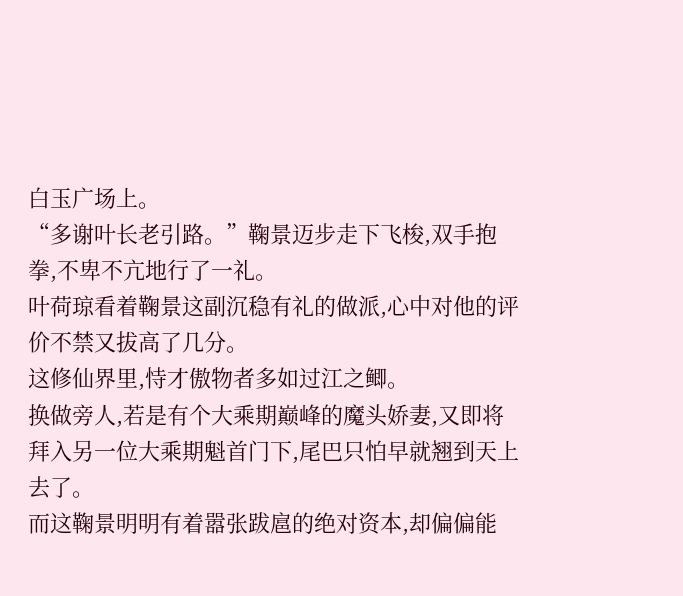白玉广场上。
“多谢叶长老引路。”鞠景迈步走下飞梭,双手抱拳,不卑不亢地行了一礼。
叶荷琼看着鞠景这副沉稳有礼的做派,心中对他的评价不禁又拔高了几分。
这修仙界里,恃才傲物者多如过江之鲫。
换做旁人,若是有个大乘期巅峰的魔头娇妻,又即将拜入另一位大乘期魁首门下,尾巴只怕早就翘到天上去了。
而这鞠景明明有着嚣张跋扈的绝对资本,却偏偏能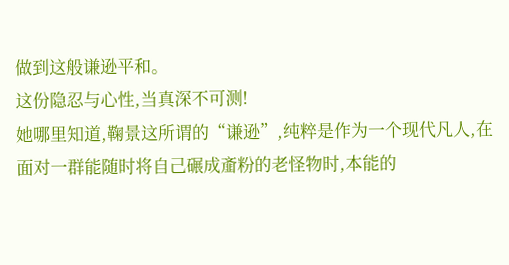做到这般谦逊平和。
这份隐忍与心性,当真深不可测!
她哪里知道,鞠景这所谓的“谦逊”,纯粹是作为一个现代凡人,在面对一群能随时将自己碾成齑粉的老怪物时,本能的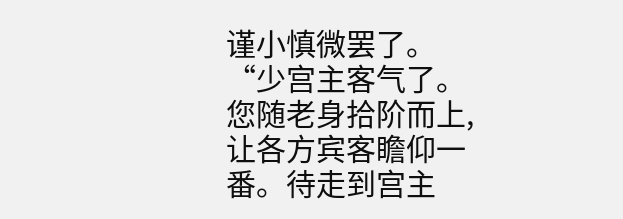谨小慎微罢了。
“少宫主客气了。您随老身拾阶而上,让各方宾客瞻仰一番。待走到宫主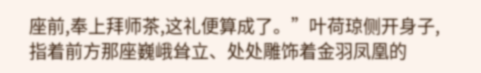座前,奉上拜师茶,这礼便算成了。”叶荷琼侧开身子,指着前方那座巍峨耸立、处处雕饰着金羽凤凰的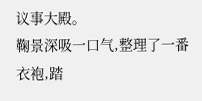议事大殿。
鞠景深吸一口气,整理了一番衣袍,踏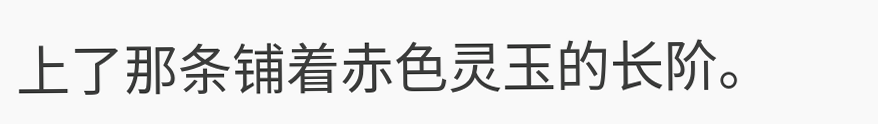上了那条铺着赤色灵玉的长阶。